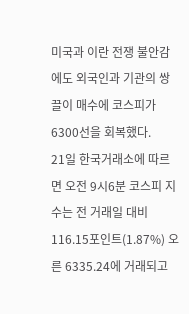미국과 이란 전쟁 불안감에도 외국인과 기관의 쌍끌이 매수에 코스피가 6300선을 회복했다.
21일 한국거래소에 따르면 오전 9시6분 코스피 지수는 전 거래일 대비 116.15포인트(1.87%) 오른 6335.24에 거래되고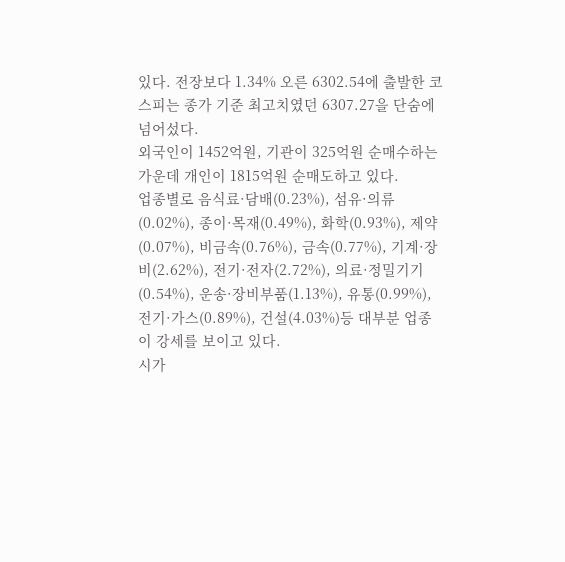있다. 전장보다 1.34% 오른 6302.54에 출발한 코스피는 종가 기준 최고치였던 6307.27을 단숨에 넘어섰다.
외국인이 1452억원, 기관이 325억원 순매수하는 가운데 개인이 1815억원 순매도하고 있다.
업종별로 음식료·담배(0.23%), 섬유·의류(0.02%), 종이·목재(0.49%), 화학(0.93%), 제약(0.07%), 비금속(0.76%), 금속(0.77%), 기계·장비(2.62%), 전기·전자(2.72%), 의료·정밀기기(0.54%), 운송·장비부품(1.13%), 유통(0.99%), 전기·가스(0.89%), 건설(4.03%)등 대부분 업종이 강세를 보이고 있다.
시가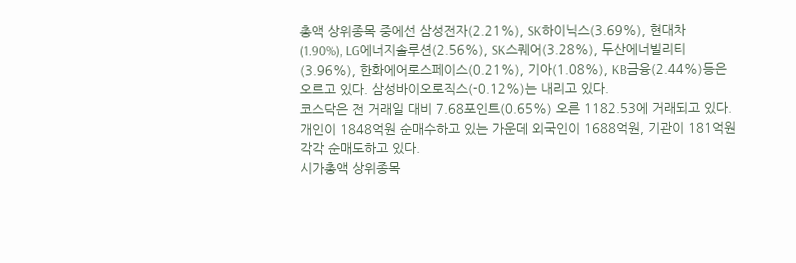총액 상위종목 중에선 삼성전자(2.21%), SK하이닉스(3.69%), 현대차(1.90%), LG에너지솔루션(2.56%), SK스퀘어(3.28%), 두산에너빌리티(3.96%), 한화에어로스페이스(0.21%), 기아(1.08%), KB금융(2.44%)등은 오르고 있다. 삼성바이오로직스(-0.12%)는 내리고 있다.
코스닥은 전 거래일 대비 7.68포인트(0.65%) 오른 1182.53에 거래되고 있다.
개인이 1848억원 순매수하고 있는 가운데 외국인이 1688억원, 기관이 181억원 각각 순매도하고 있다.
시가총액 상위종목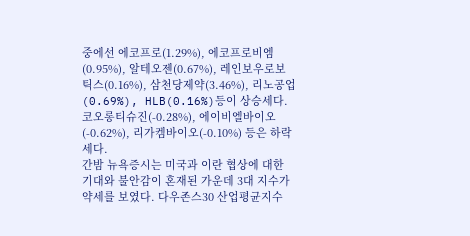중에선 에코프로(1.29%), 에코프로비엠(0.95%), 알테오젠(0.67%), 레인보우로보틱스(0.16%), 삼천당제약(3.46%), 리노공업(0.69%), HLB(0.16%)등이 상승세다. 코오롱티슈진(-0.28%), 에이비엘바이오(-0.62%), 리가켐바이오(-0.10%) 등은 하락세다.
간밤 뉴욕증시는 미국과 이란 협상에 대한 기대와 불안감이 혼재된 가운데 3대 지수가 약세를 보였다. 다우존스30 산업평균지수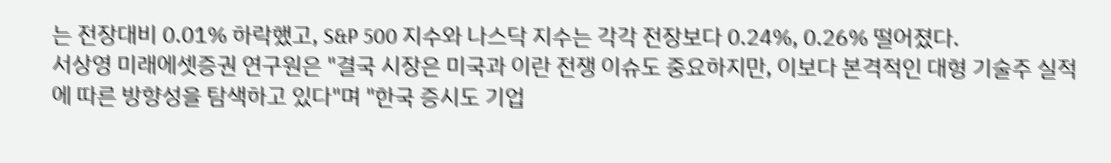는 전장대비 0.01% 하락했고, S&P 500 지수와 나스닥 지수는 각각 전장보다 0.24%, 0.26% 떨어졌다.
서상영 미래에셋증권 연구원은 "결국 시장은 미국과 이란 전쟁 이슈도 중요하지만, 이보다 본격적인 대형 기술주 실적에 따른 방향성을 탐색하고 있다"며 "한국 증시도 기업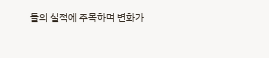들의 실적에 주목하며 변화가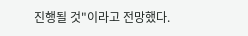진행될 것"이라고 전망했다.